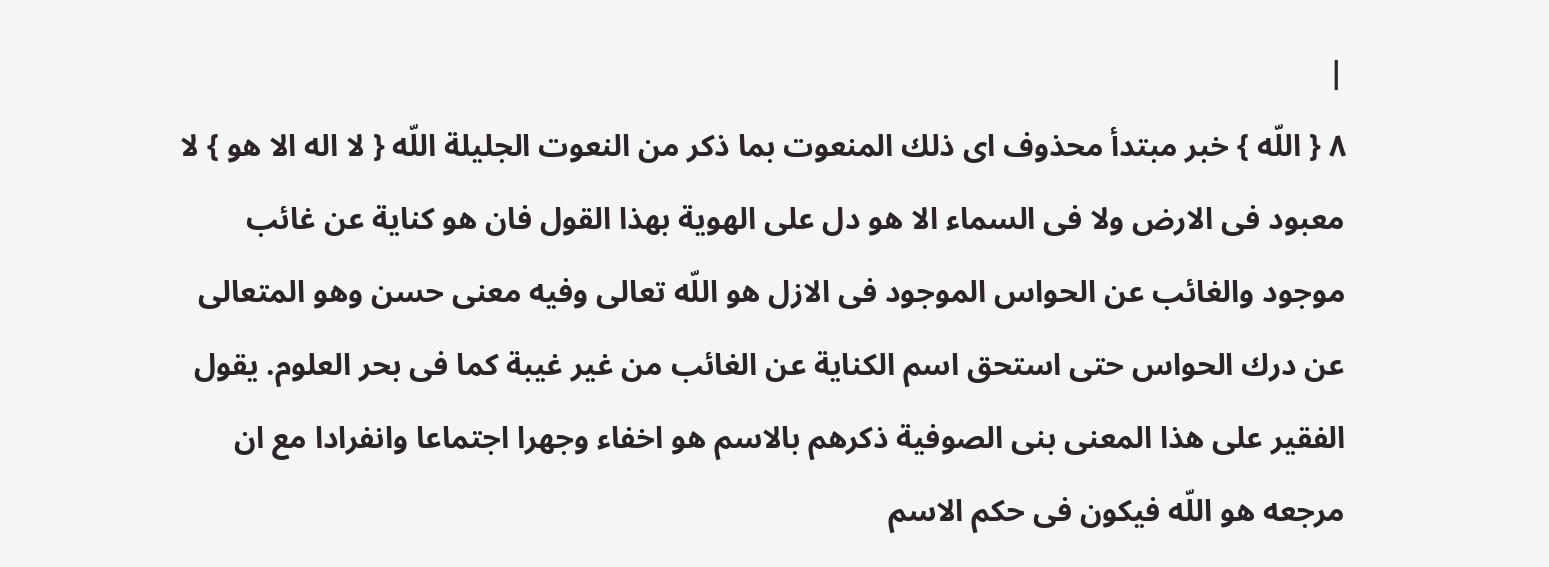|
٨ { اللّه } خبر مبتدأ محذوف اى ذلك المنعوت بما ذكر من النعوت الجليلة اللّه { لا اله الا هو } لا معبود فى الارض ولا فى السماء الا هو دل على الهوية بهذا القول فان هو كناية عن غائب موجود والغائب عن الحواس الموجود فى الازل هو اللّه تعالى وفيه معنى حسن وهو المتعالى عن درك الحواس حتى استحق اسم الكناية عن الغائب من غير غيبة كما فى بحر العلوم. يقول الفقير على هذا المعنى بنى الصوفية ذكرهم بالاسم هو اخفاء وجهرا اجتماعا وانفرادا مع ان مرجعه هو اللّه فيكون فى حكم الاسم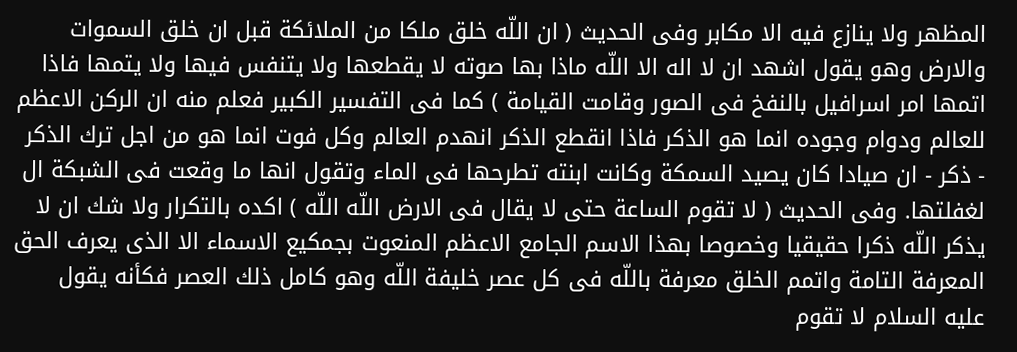المظهر ولا ينازع فيه الا مكابر وفى الحديث ( ان اللّه خلق ملكا من الملائكة قبل ان خلق السموات والارض وهو يقول اشهد ان لا اله الا اللّه ماذا بها صوته لا يقطعها ولا يتنفس فيها ولا يتمها فاذا اتمها امر اسرافيل بالنفخ فى الصور وقامت القيامة ) كما فى التفسير الكبير فعلم منه ان الركن الاعظم للعالم ودوام وجوده انما هو الذكر فاذا انقطع الذكر انهدم العالم وكل فوت انما هو من اجل ترك الذكر - ذكر - ان صيادا كان يصيد السمكة وكانت ابنته تطرحها فى الماء وتقول انها ما وقعت فى الشبكة ال لغفلتها. وفى الحديث ( لا تقوم الساعة حتى لا يقال فى الارض اللّه اللّه ) اكده بالتكرار ولا شك ان لا يذكر اللّه ذكرا حقيقيا وخصوصا بهذا الاسم الجامع الاعظم المنعوت بجمكيع الاسماء الا الذى يعرف الحق المعرفة التامة واتمم الخلق معرفة باللّه فى كل عصر خليفة اللّه وهو كامل ذلك العصر فكأنه يقول عليه السلام لا تقوم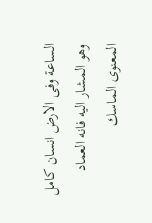الساعة وفى الارض انسان كامل وهو المشار اليه فانه العماد المعنوى الماسك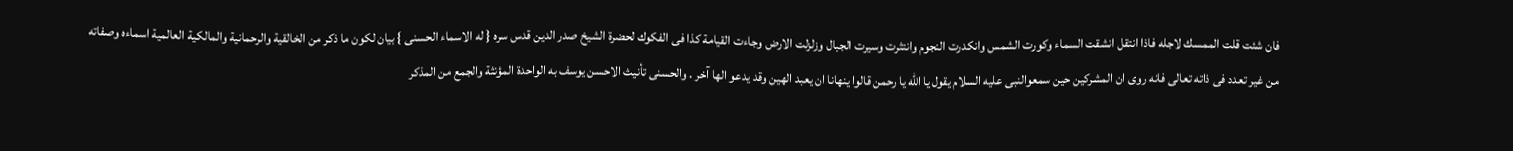فان شئت قلت الممسك لاجله فاذا انتقل انشقت السماء وكورت الشمس وانكدرت النجوم وانتثرت وسيرت الجبال وزلزلت الارض وجاءت القيامة كذا فى الفكوك لحضرة الشيخ صدر الدين قدس سره { له الاسماء الحسنى } بيان لكون ما ذكر من الخالقية والرحمانية والمالكية العالمية اسماءه وصفاته من غير تعدد فى ذاته تعالى فانه روى ان المشركين حين سمعوالنبى عليه السلام يقول يا اللّه يا رحمن قالوا ينهانا ان يعبد الهين وقد يدعو الها آخر . والحسنى تأنيث الاحسن يوسف به الواحدة المؤنثة والجمع من المذكر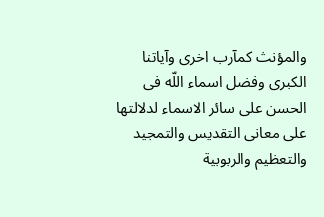والمؤنث كمآرب اخرى وآياتنا الكبرى وفضل اسماء اللّه فى الحسن على سائر الاسماء لدلالتها على معانى التقديس والتمجيد والتعظيم والربوبية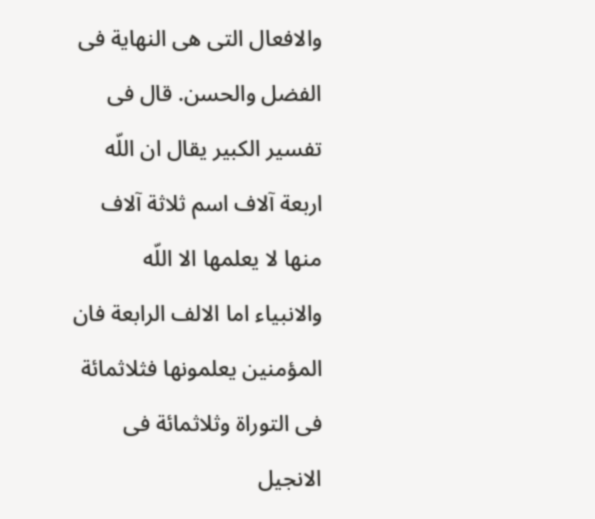والافعال التى هى النهاية فى الفضل والحسن. قال فى تفسير الكبير يقال ان اللّه اربعة آلاف اسم ثلاثة آلاف منها لا يعلمها الا اللّه والانبياء اما الالف الرابعة فان المؤمنين يعلمونها فثلاثمائة فى التوراة وثلاثمائة فى الانجيل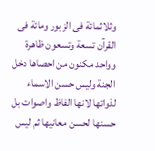وثلاثمائة فى الزبور ومائة فى القرآن تسعة وتسعون ظاهرة وواحد مكنون من احصاها دخل الجنة وليس حسن الاسماء لذواتها لانها الفاظ واصوات بل حسنها لحسن معانيها ثم ليس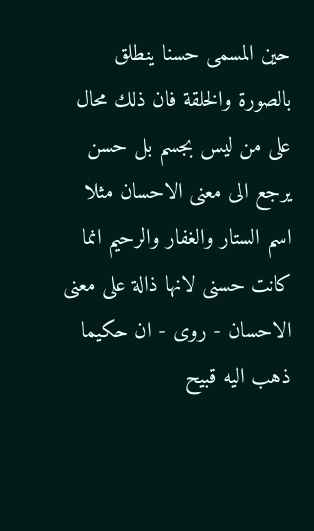حين المسمى حسنا ينطلق بالصورة والخلقة فان ذلك محال على من ليس بجسم بل حسن يرجع الى معنى الاحسان مثلا اسم الستار والغفار والرحيم انما كانت حسنى لانها ذالة على معنى الاحسان - روى - ان حكيما ذهب اليه قبيح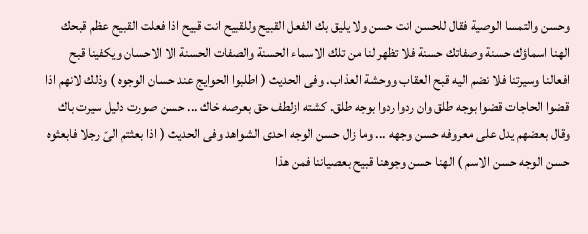وحسن والتمسا الوصية فقال للحسن انت حسن ولا يليق بك الفعل القبيح وللقبيح انت قبيح اذا فعلت القبيح عظم قبحك الهنا اسماؤك حسنة وصفاتك حسنة فلا تظهر لنا من تلك الاسماء الحسنة والصفات الحسنة الا الاحسان ويكفينا قبح افعالنا وسيرتنا فلا نضم اليه قبح العقاب ووحشة العذاب. وفى الحديث ( اطلبوا الحوايج عند حسان الوجوه ) وذلك لانهم اذا قضوا الحاجات قضوا بوجه طلق وان ردوا ردوا بوجه طلق. كشته ازلطف حق بعرصه خاك ... حسن صورت دليل سيرت باك وقال بعضهم يدل على معروفه حسن وجهه ... وما زال حسن الوجه احدى الشواهد وفى الحديث ( اذا بعثتم الىّ رجلا فابعثوه حسن الوجه حسن الاسم ) الهنا حسن وجوهنا قبيح بعصياننا فمن هذا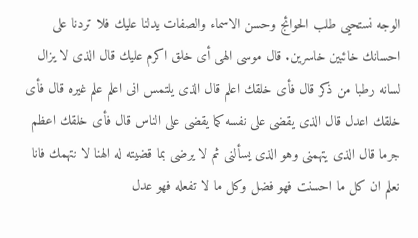الوجه نستحيى طلب الحوائج وحسن الاسماء والصفات يدلنا عليك فلا تردنا على احسانك خائبين خاسرين. قال موسى الهى أى خلق اكرم عليك قال الذى لا يزال لسانه رطبا من ذكر قال فأى خلقك اعلم قال الذى يلتمس انى اعلم علم غيره قال فأى خلقك اعدل قال الذى يقضى على نفسه كما يقضى على الناس قال فأى خلقك اعظم جرما قال الذى يتهمنى وهو الذى يسألنى ثم لا يرضى بما قضيته له الهنا لا نتهمك فانا نعلم ان كل ما احسنت فهو فضل وكل ما لا تفعله فهو عدل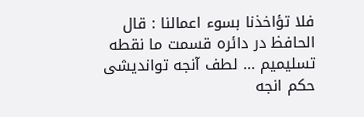فلا تؤاخذنا بسوء اعمالنا : قال الحافظ در دائره قسمت ما نقطه تسليميم ... لطف آنجه توانديشى حكم انجه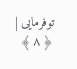توفرمايى |
﴿ ٨ ﴾